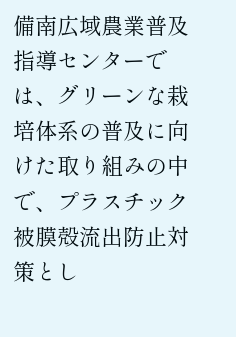備南広域農業普及指導センターでは、グリーンな栽培体系の普及に向けた取り組みの中で、プラスチック被膜殻流出防止対策とし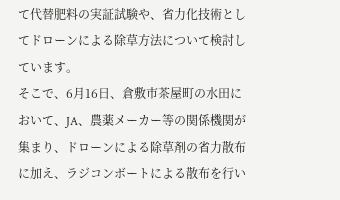て代替肥料の実証試験や、省力化技術としてドローンによる除草方法について検討しています。
そこで、6月16日、倉敷市茶屋町の水田において、JA、農薬メーカー等の関係機関が集まり、ドローンによる除草剤の省力散布に加え、ラジコンボートによる散布を行い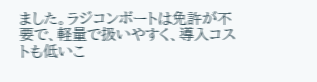ました。ラジコンボートは免許が不要で、軽量で扱いやすく、導入コストも低いこ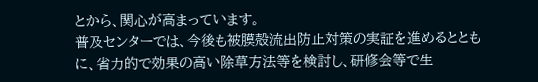とから、関心が高まっています。
普及センターでは、今後も被膜殻流出防止対策の実証を進めるとともに、省力的で効果の高い除草方法等を検討し、研修会等で生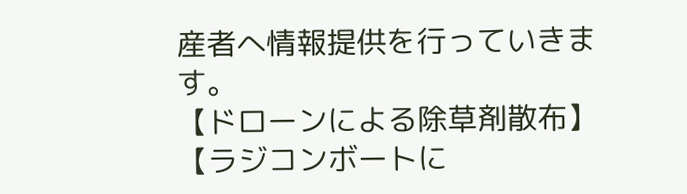産者へ情報提供を行っていきます。
【ドローンによる除草剤散布】
【ラジコンボートに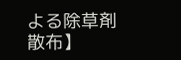よる除草剤散布】